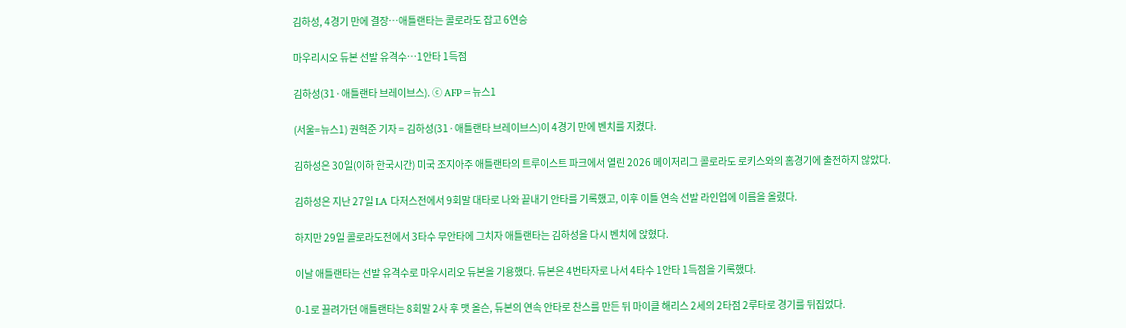김하성, 4경기 만에 결장…애틀랜타는 콜로라도 잡고 6연승

마우리시오 듀본 선발 유격수…1안타 1득점

김하성(31·애틀랜타 브레이브스). ⓒ AFP=뉴스1

(서울=뉴스1) 권혁준 기자 = 김하성(31·애틀랜타 브레이브스)이 4경기 만에 벤치를 지켰다.

김하성은 30일(이하 한국시간) 미국 조지아주 애틀랜타의 트루이스트 파크에서 열린 2026 메이저리그 콜로라도 로키스와의 홈경기에 출전하지 않았다.

김하성은 지난 27일 LA 다저스전에서 9회말 대타로 나와 끝내기 안타를 기록했고, 이후 이틀 연속 선발 라인업에 이름을 올렸다.

하지만 29일 콜로라도전에서 3타수 무안타에 그치자 애틀랜타는 김하성을 다시 벤치에 앉혔다.

이날 애틀랜타는 선발 유격수로 마우시리오 듀본을 기용했다. 듀본은 4번타자로 나서 4타수 1안타 1득점을 기록했다.

0-1로 끌려가던 애틀랜타는 8회말 2사 후 맷 올슨, 듀본의 연속 안타로 찬스를 만든 뒤 마이클 해리스 2세의 2타점 2루타로 경기를 뒤집었다.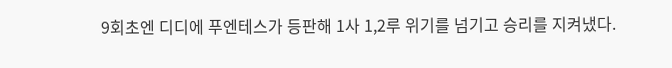9회초엔 디디에 푸엔테스가 등판해 1사 1,2루 위기를 넘기고 승리를 지켜냈다.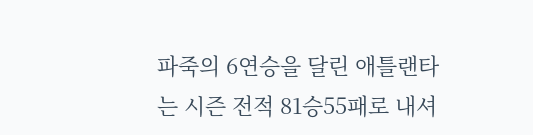파죽의 6연승을 달린 애틀랜타는 시즌 전적 81승55패로 내셔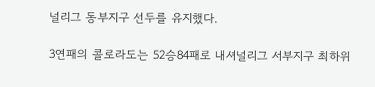널리그 동부지구 선두를 유지했다.

3연패의 콜로라도는 52승84패로 내셔널리그 서부지구 최하위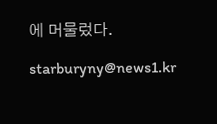에 머물렀다.

starburyny@news1.kr